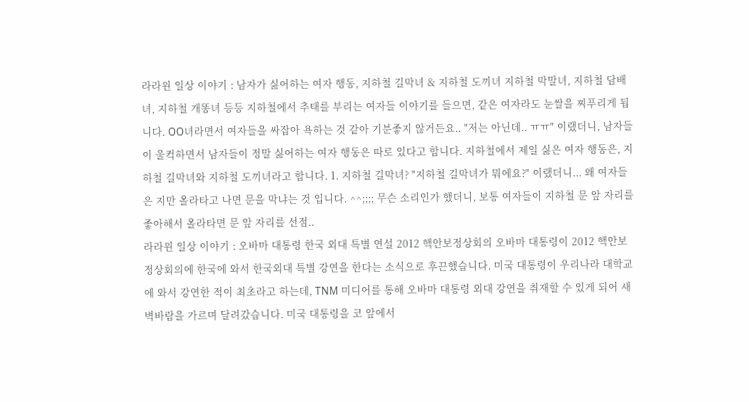라라윈 일상 이야기 : 남자가 싫어하는 여자 행동, 지하철 길막녀 & 지하철 도끼녀 지하철 막말녀, 지하철 담배녀, 지하철 개똥녀 등등 지하철에서 추태를 부리는 여자들 이야기를 들으면, 같은 여자라도 눈쌀을 찌푸리게 됩니다. OO녀라면서 여자들을 싸잡아 욕하는 것 같아 기분좋지 않거든요.. "저는 아닌데.. ㅠㅠ" 이랬더니, 남자들이 울컥하면서 남자들이 정말 싫어하는 여자 행동은 따로 있다고 합니다. 지하철에서 제일 싫은 여자 행동은, 지하철 길막녀와 지하철 도끼녀라고 합니다. 1. 지하철 길막녀? "지하철 길막녀가 뭐에요?" 이랬더니... 왜 여자들은 지만 올라타고 나면 문을 막냐는 것 입니다. ^^;;;; 무슨 소리인가 했더니, 보통 여자들이 지하철 문 앞 자리를 좋아해서 올라타면 문 앞 자리를 선점..
라라윈 일상 이야기 : 오바마 대통령 한국 외대 특별 연설 2012 핵안보정상회의 오바마 대통령이 2012 핵안보정상회의에 한국에 와서 한국외대 특별 강연을 한다는 소식으로 후끈했습니다. 미국 대통령이 우리나라 대학교에 와서 강연한 적이 최초라고 하는데, TNM 미디어를 통해 오바마 대통령 외대 강연을 취재할 수 있게 되어 새벽바람을 가르며 달려갔습니다. 미국 대통령을 코 앞에서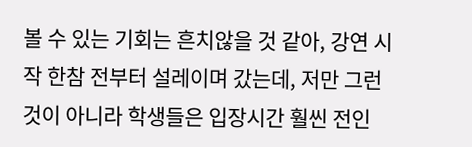볼 수 있는 기회는 흔치않을 것 같아, 강연 시작 한참 전부터 설레이며 갔는데, 저만 그런 것이 아니라 학생들은 입장시간 훨씬 전인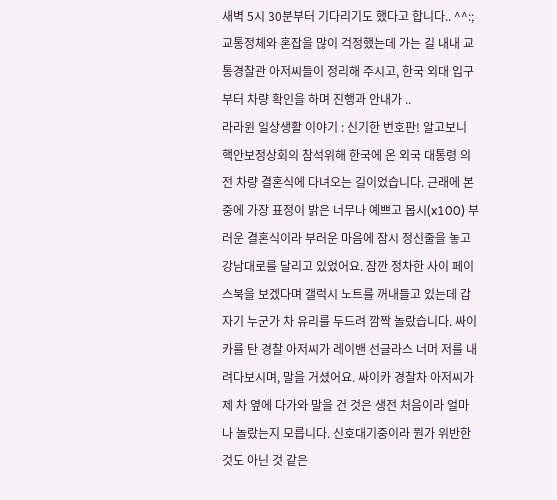새벽 5시 30분부터 기다리기도 했다고 합니다.. ^^:; 교통정체와 혼잡을 많이 걱정했는데 가는 길 내내 교통경찰관 아저씨들이 정리해 주시고, 한국 외대 입구부터 차량 확인을 하며 진행과 안내가 ..
라라윈 일상생활 이야기 : 신기한 번호판! 알고보니 핵안보정상회의 참석위해 한국에 온 외국 대통령 의전 차량 결혼식에 다녀오는 길이었습니다. 근래에 본 중에 가장 표정이 밝은 너무나 예쁘고 몹시(x100) 부러운 결혼식이라 부러운 마음에 잠시 정신줄을 놓고 강남대로를 달리고 있었어요. 잠깐 정차한 사이 페이스북을 보겠다며 갤럭시 노트를 꺼내들고 있는데 갑자기 누군가 차 유리를 두드려 깜짝 놀랐습니다. 싸이카를 탄 경찰 아저씨가 레이밴 선글라스 너머 저를 내려다보시며, 말을 거셨어요. 싸이카 경찰차 아저씨가 제 차 옆에 다가와 말을 건 것은 생전 처음이라 얼마나 놀랐는지 모릅니다. 신호대기중이라 뭔가 위반한 것도 아닌 것 같은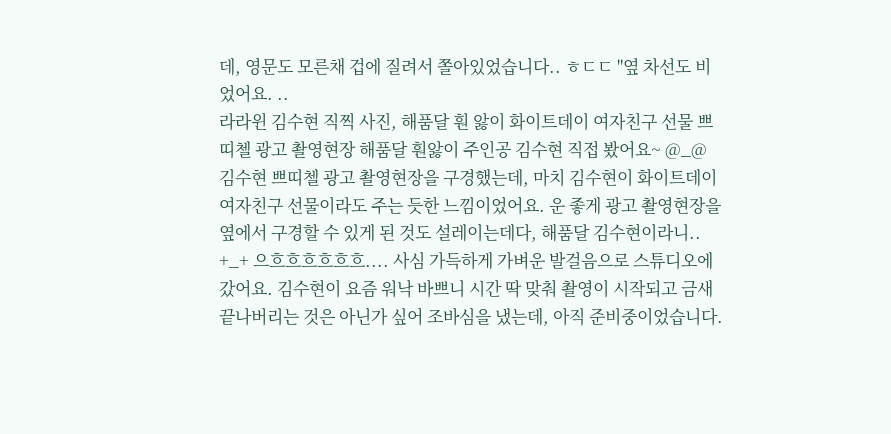데, 영문도 모른채 겁에 질려서 쫄아있었습니다.. ㅎㄷㄷ "옆 차선도 비었어요. ..
라라윈 김수현 직찍 사진, 해품달 훤 앓이 화이트데이 여자친구 선물 쁘띠첼 광고 촬영현장 해품달 훤앓이 주인공 김수현 직접 봤어요~ @_@ 김수현 쁘띠첼 광고 촬영현장을 구경했는데, 마치 김수현이 화이트데이 여자친구 선물이라도 주는 듯한 느낌이었어요. 운 좋게 광고 촬영현장을 옆에서 구경할 수 있게 된 것도 설레이는데다, 해품달 김수현이라니.. +_+ 으흐흐흐흐흐흐.... 사심 가득하게 가벼운 발걸음으로 스튜디오에 갔어요. 김수현이 요즘 워낙 바쁘니 시간 딱 맞춰 촬영이 시작되고 금새 끝나버리는 것은 아닌가 싶어 조바심을 냈는데, 아직 준비중이었습니다.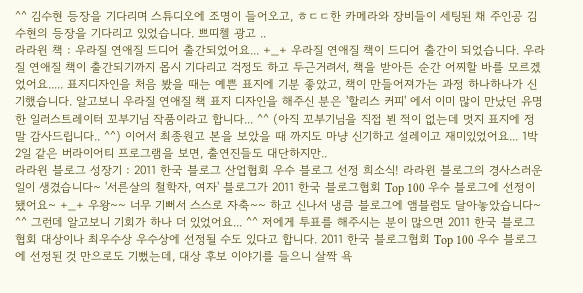^^ 김수현 등장을 기다리며 스튜디오에 조명이 들어오고, ㅎㄷㄷ한 카메라와 장비들이 세팅된 채 주인공 김수현의 등장을 기다리고 있었습니다. 쁘띠첼 광고 ..
라라윈 책 : 우라질 연애질 드디어 출간되었어요... +_+ 우라질 연애질 책이 드디어 출간이 되었습니다. 우라질 연애질 책이 출간되기까지 몹시 기다리고 걱정도 하고 두근거려서, 책을 받아든 순간 어찌할 바를 모르겠었어요..... 표지디자인을 처음 봤을 때는 예쁜 표지에 기분 좋았고, 책이 만들어져가는 과정 하나하나가 신기했습니다. 알고보니 우라질 연애질 책 표지 디자인을 해주신 분은 '할리스 커피' 에서 이미 많이 만났던 유명한 일러스트레이터 꼬부기님 작품이라고 합니다... ^^ (아직 꼬부기님을 직접 뵌 적이 없는데 멋지 표지에 정말 감사드립니다.. ^^) 이어서 최종원고 본을 보았을 때 까지도 마냥 신기하고 설레이고 재미있었어요... 1박 2일 같은 버라이어티 프로그램을 보면, 출연진들도 대단하지만..
라라윈 블로그 성장기 : 2011 한국 블로그 산업협회 우수 블로그 선정 희소식! 라라윈 블로그의 경사스러운 일이 생겼습니다~ '서른살의 철학자, 여자' 블로그가 2011 한국 블로그협회 Top 100 우수 블로그에 선정이 됐어요~ +_+ 우왕~~ 너무 기뻐서 스스로 자축~~ 하고 신나서 냉큼 블로그에 앰블럼도 달아놓았습니다~ ^^ 그런데 알고보니 기회가 하나 더 있었어요... ^^ 저에게 투표를 해주시는 분이 많으면 2011 한국 블로그 협회 대상이나 최우수상 우수상에 선정될 수도 있다고 합니다. 2011 한국 블로그협회 Top 100 우수 블로그에 선정된 것 만으로도 기뻤는데, 대상 후보 이야기를 들으니 살짝 욕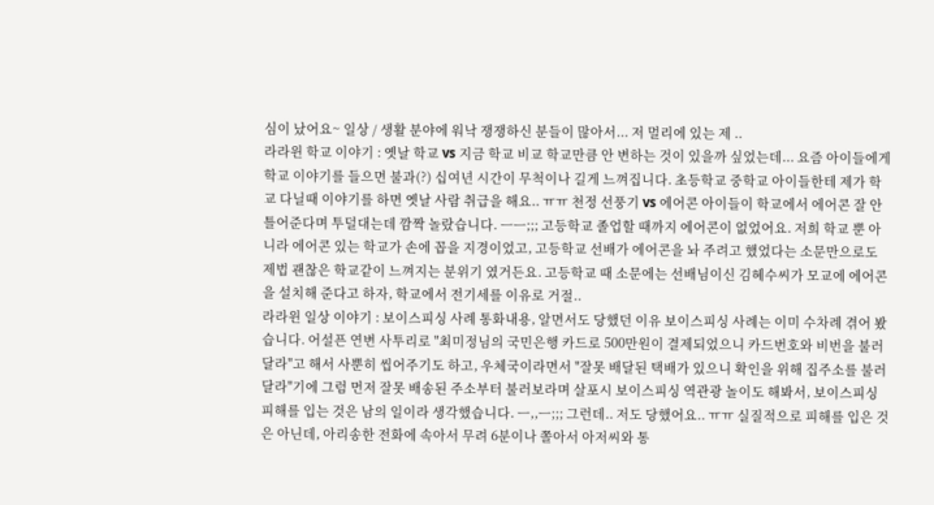심이 났어요~ 일상 / 생활 분야에 워낙 쟁쟁하신 분들이 많아서... 저 멀리에 있는 제 ..
라라윈 학교 이야기 : 옛날 학교 vs 지금 학교 비교 학교만큼 안 변하는 것이 있을까 싶었는데... 요즘 아이들에게 학교 이야기를 들으면 불과(?) 십여년 시간이 무척이나 길게 느껴집니다. 초등학교 중학교 아이들한테 제가 학교 다닐때 이야기를 하면 옛날 사람 취급을 해요.. ㅠㅠ 천정 선풍기 vs 에어콘 아이들이 학교에서 에어콘 잘 안 틀어준다며 투덜대는데 깜짝 놀랐습니다. ㅡㅡ;;; 고등학교 졸업할 때까지 에어콘이 없었어요. 저희 학교 뿐 아니라 에어콘 있는 학교가 손에 꼽을 지경이었고, 고등학교 선배가 에어콘을 놔 주려고 했었다는 소문만으로도 제법 괜찮은 학교같이 느껴지는 분위기 였거든요. 고등학교 때 소문에는 선배님이신 김혜수씨가 모교에 에어콘을 설치해 준다고 하자, 학교에서 전기세를 이유로 거절..
라라윈 일상 이야기 : 보이스피싱 사례 통화내용, 알면서도 당했던 이유 보이스피싱 사례는 이미 수차례 겪어 봤습니다. 어설픈 연변 사투리로 "최미정님의 국민은행 카드로 500만원이 결제되었으니 카드번호와 비번을 불러달라"고 해서 사뿐히 씹어주기도 하고, 우체국이라면서 "잘못 배달된 택배가 있으니 확인을 위해 집주소를 불러달라"기에 그럼 먼저 잘못 배송된 주소부터 불러보라며 살포시 보이스피싱 역관광 놀이도 해봐서, 보이스피싱 피해를 입는 것은 남의 일이라 생각했습니다. ㅡ,,ㅡ;;; 그런데.. 저도 당했어요.. ㅠㅠ 실질적으로 피해를 입은 것은 아닌데, 아리송한 전화에 속아서 무려 6분이나 쫄아서 아저씨와 통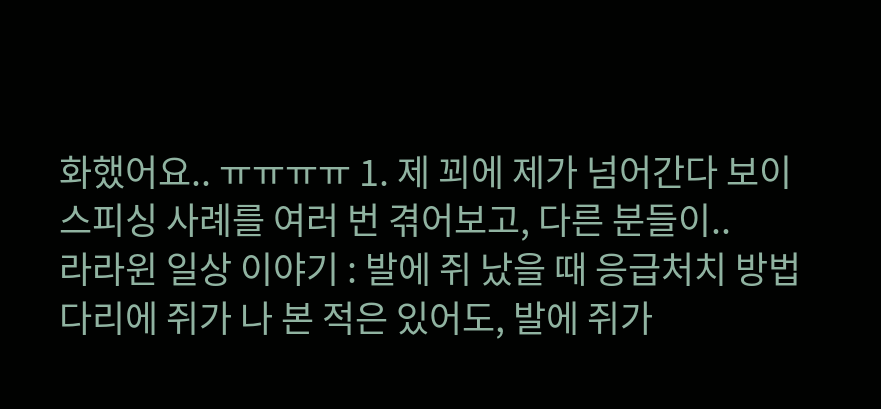화했어요.. ㅠㅠㅠㅠ 1. 제 꾀에 제가 넘어간다 보이스피싱 사례를 여러 번 겪어보고, 다른 분들이..
라라윈 일상 이야기 : 발에 쥐 났을 때 응급처치 방법 다리에 쥐가 나 본 적은 있어도, 발에 쥐가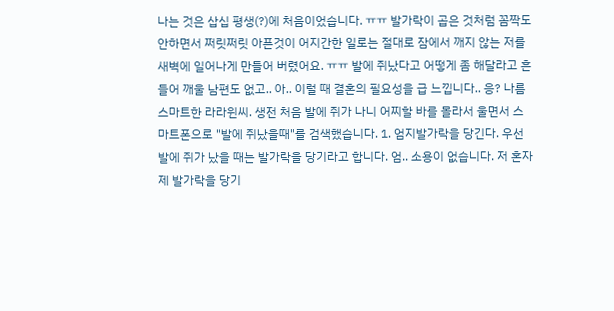나는 것은 삽십 평생(?)에 처음이었습니다. ㅠㅠ 발가락이 곱은 것처럼 꼼짝도 안하면서 쩌릿쩌릿 아픈것이 어지간한 일로는 절대로 잠에서 깨지 않는 저를 새벽에 일어나게 만들어 버렸어요. ㅠㅠ 발에 쥐났다고 어떻게 좀 해달라고 흔들어 깨울 남편도 없고.. 아.. 이럴 때 결혼의 필요성을 급 느낍니다.. 응? 나름 스마트한 라라윈씨. 생전 처음 발에 쥐가 나니 어찌할 바를 몰라서 울면서 스마트폰으로 "발에 쥐났을때"를 검색했습니다. 1. 엄지발가락을 당긴다. 우선 발에 쥐가 났을 때는 발가락을 당기라고 합니다. 엄.. 소용이 없습니다. 저 혼자 제 발가락을 당기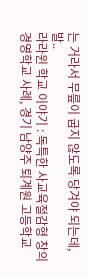는 거라서 무릎이 굽지 않도록 당겨야 되는데, 발..
라라윈 학교 이야기 : 독특한 사교육절감형 창의경영학교 사례, 경기 남양주 퇴계원 고등학교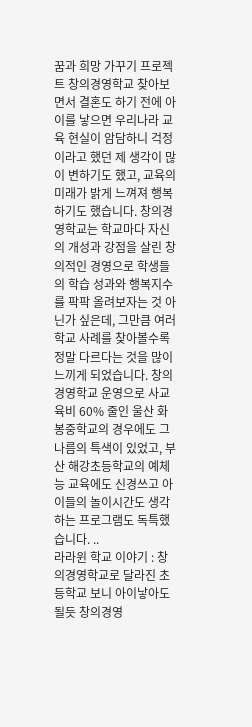꿈과 희망 가꾸기 프로젝트 창의경영학교 찾아보면서 결혼도 하기 전에 아이를 낳으면 우리나라 교육 현실이 암담하니 걱정이라고 했던 제 생각이 많이 변하기도 했고, 교육의 미래가 밝게 느껴져 행복하기도 했습니다. 창의경영학교는 학교마다 자신의 개성과 강점을 살린 창의적인 경영으로 학생들의 학습 성과와 행복지수를 팍팍 올려보자는 것 아닌가 싶은데, 그만큼 여러 학교 사례를 찾아볼수록 정말 다르다는 것을 많이 느끼게 되었습니다. 창의경영학교 운영으로 사교육비 60% 줄인 울산 화봉중학교의 경우에도 그 나름의 특색이 있었고, 부산 해강초등학교의 예체능 교육에도 신경쓰고 아이들의 놀이시간도 생각하는 프로그램도 독특했습니다. ..
라라윈 학교 이야기 : 창의경영학교로 달라진 초등학교 보니 아이낳아도 될듯 창의경영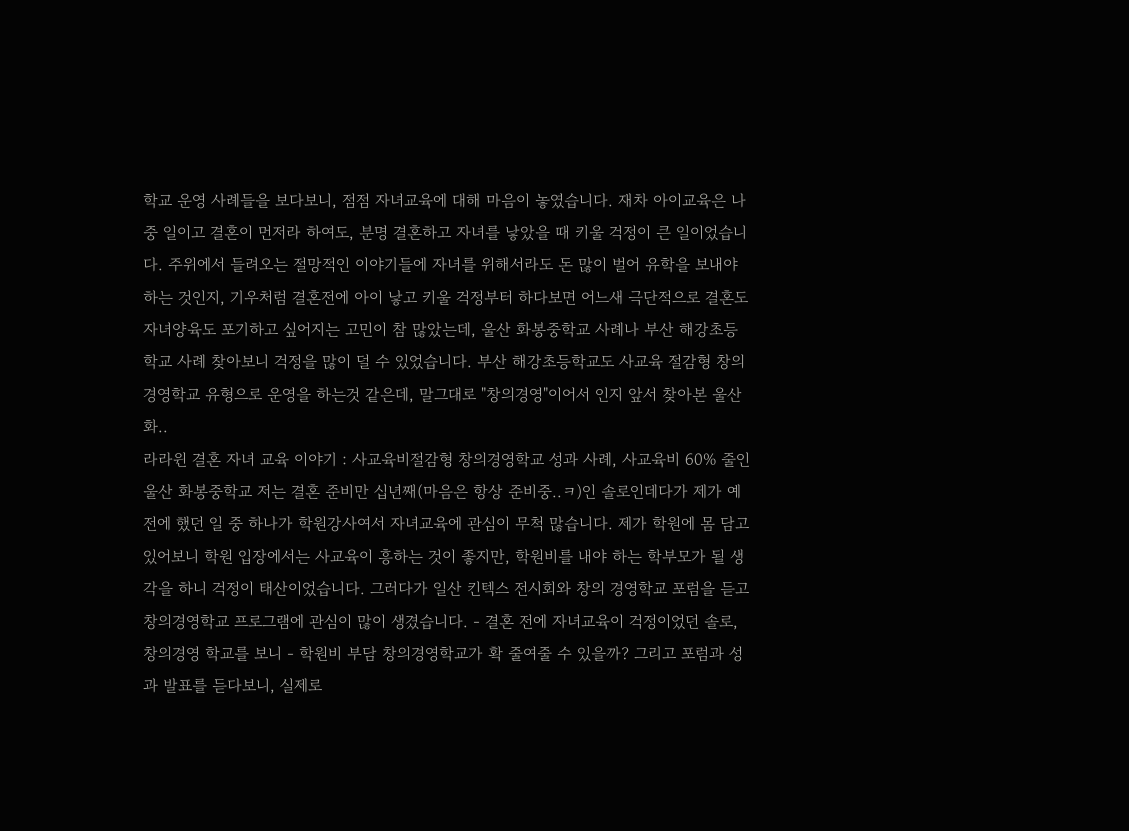학교 운영 사례들을 보다보니, 점점 자녀교육에 대해 마음이 놓였습니다. 재차 아이교육은 나중 일이고 결혼이 먼저라 하여도, 분명 결혼하고 자녀를 낳았을 때 키울 걱정이 큰 일이었습니다. 주위에서 들려오는 절망적인 이야기들에 자녀를 위해서라도 돈 많이 벌어 유학을 보내야 하는 것인지, 기우처럼 결혼전에 아이 낳고 키울 걱정부터 하다보면 어느새 극단적으로 결혼도 자녀양육도 포기하고 싶어지는 고민이 참 많았는데, 울산 화봉중학교 사례나 부산 해강초등학교 사례 찾아보니 걱정을 많이 덜 수 있었습니다. 부산 해강초등학교도 사교육 절감형 창의경영학교 유형으로 운영을 하는것 같은데, 말그대로 "창의경영"이어서 인지 앞서 찾아본 울산 화..
라라윈 결혼 자녀 교육 이야기 : 사교육비절감형 창의경영학교 성과 사례, 사교육비 60% 줄인 울산 화봉중학교 저는 결혼 준비만 십년째(마음은 항상 준비중..ㅋ)인 솔로인데다가 제가 예전에 했던 일 중 하나가 학원강사여서 자녀교육에 관심이 무척 많습니다. 제가 학원에 몸 담고 있어보니 학원 입장에서는 사교육이 흥하는 것이 좋지만, 학원비를 내야 하는 학부모가 될 생각을 하니 걱정이 태산이었습니다. 그러다가 일산 킨텍스 전시회와 창의 경영학교 포럼을 듣고 창의경영학교 프로그램에 관심이 많이 생겼습니다. - 결혼 전에 자녀교육이 걱정이었던 솔로, 창의경영 학교를 보니 - 학원비 부담 창의경영학교가 확 줄여줄 수 있을까? 그리고 포럼과 성과 발표를 듣다보니, 실제로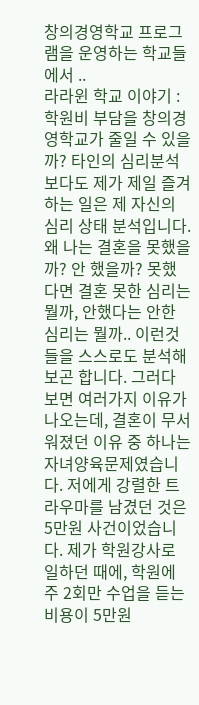창의경영학교 프로그램을 운영하는 학교들에서 ..
라라윈 학교 이야기 : 학원비 부담을 창의경영학교가 줄일 수 있을까? 타인의 심리분석보다도 제가 제일 즐겨하는 일은 제 자신의 심리 상태 분석입니다. 왜 나는 결혼을 못했을까? 안 했을까? 못했다면 결혼 못한 심리는 뭘까, 안했다는 안한 심리는 뭘까.. 이런것들을 스스로도 분석해보곤 합니다. 그러다 보면 여러가지 이유가 나오는데, 결혼이 무서워졌던 이유 중 하나는 자녀양육문제였습니다. 저에게 강렬한 트라우마를 남겼던 것은 5만원 사건이었습니다. 제가 학원강사로 일하던 때에, 학원에 주 2회만 수업을 듣는 비용이 5만원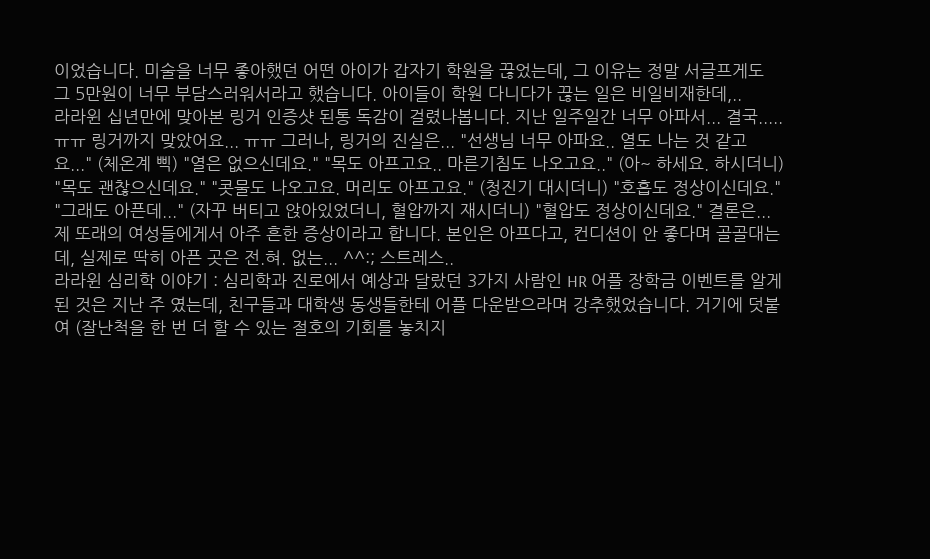이었습니다. 미술을 너무 좋아했던 어떤 아이가 갑자기 학원을 끊었는데, 그 이유는 정말 서글프게도 그 5만원이 너무 부담스러워서라고 했습니다. 아이들이 학원 다니다가 끊는 일은 비일비재한데,..
라라윈 십년만에 맞아본 링거 인증샷 된통 독감이 걸렸나봅니다. 지난 일주일간 너무 아파서... 결국..... ㅠㅠ 링거까지 맞았어요... ㅠㅠ 그러나, 링거의 진실은... "선생님 너무 아파요.. 열도 나는 것 같고요..." (체온계 삑) "열은 없으신데요." "목도 아프고요.. 마른기침도 나오고요.." (아~ 하세요. 하시더니) "목도 괜찮으신데요." "콧물도 나오고요. 머리도 아프고요." (청진기 대시더니) "호흡도 정상이신데요." "그래도 아픈데..." (자꾸 버티고 앉아있었더니, 혈압까지 재시더니) "혈압도 정상이신데요." 결론은... 제 또래의 여성들에게서 아주 흔한 증상이라고 합니다. 본인은 아프다고, 컨디션이 안 좋다며 골골대는데, 실제로 딱히 아픈 곳은 전.혀. 없는... ^^:; 스트레스..
라라윈 심리학 이야기 : 심리학과 진로에서 예상과 달랐던 3가지 사람인 HR 어플 장학금 이벤트를 알게 된 것은 지난 주 였는데, 친구들과 대학생 동생들한테 어플 다운받으라며 강추했었습니다. 거기에 덧붙여 (잘난척을 한 번 더 할 수 있는 절호의 기회를 놓치지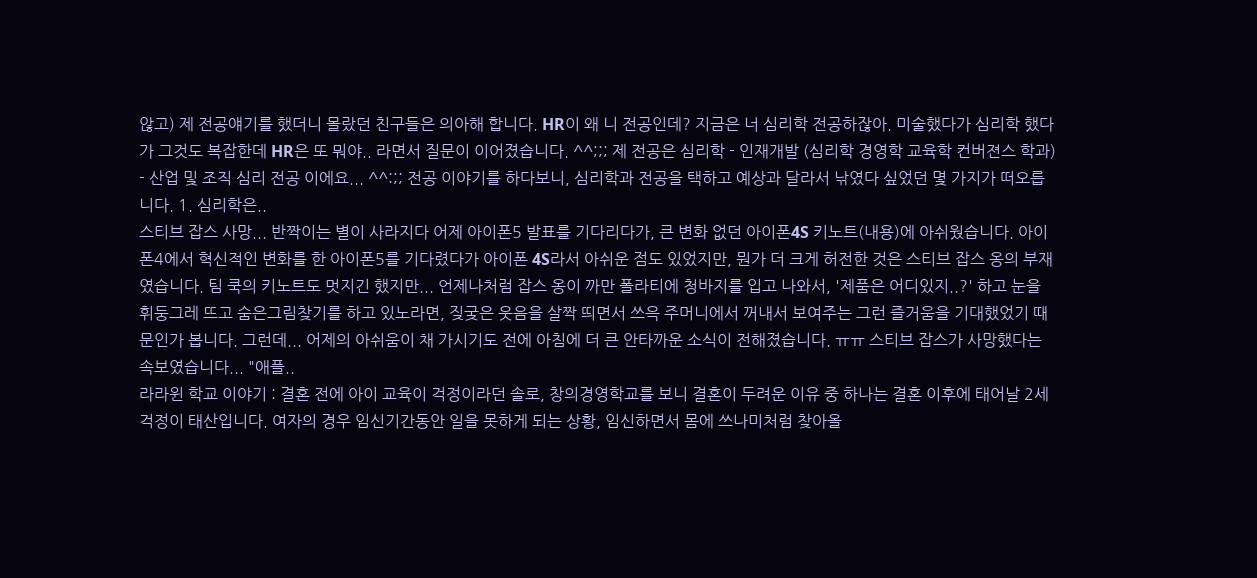않고) 제 전공얘기를 했더니 몰랐던 친구들은 의아해 합니다. HR이 왜 니 전공인데? 지금은 너 심리학 전공하잖아. 미술했다가 심리학 했다가 그것도 복잡한데 HR은 또 뭐야.. 라면서 질문이 이어졌습니다. ^^;;; 제 전공은 심리학 - 인재개발 (심리학 경영학 교육학 컨버젼스 학과) - 산업 및 조직 심리 전공 이에요... ^^:;; 전공 이야기를 하다보니, 심리학과 전공을 택하고 예상과 달라서 낚였다 싶었던 몇 가지가 떠오릅니다. 1. 심리학은..
스티브 잡스 사망... 반짝이는 별이 사라지다 어제 아이폰5 발표를 기다리다가, 큰 변화 없던 아이폰4S 키노트(내용)에 아쉬웠습니다. 아이폰4에서 혁신적인 변화를 한 아이폰5를 기다렸다가 아이폰 4S라서 아쉬운 점도 있었지만, 뭔가 더 크게 허전한 것은 스티브 잡스 옹의 부재였습니다. 팀 쿡의 키노트도 멋지긴 했지만... 언제나처럼 잡스 옹이 까만 폴라티에 청바지를 입고 나와서, '제품은 어디있지..?' 하고 눈을 휘둥그레 뜨고 숨은그림찾기를 하고 있노라면, 짖궂은 웃음을 살짝 띄면서 쓰윽 주머니에서 꺼내서 보여주는 그런 즐거움을 기대했었기 때문인가 봅니다. 그런데... 어제의 아쉬움이 채 가시기도 전에 아침에 더 큰 안타까운 소식이 전해졌습니다. ㅠㅠ 스티브 잡스가 사망했다는 속보였습니다... "애플..
라라윈 학교 이야기 : 결혼 전에 아이 교육이 걱정이라던 솔로, 창의경영학교를 보니 결혼이 두려운 이유 중 하나는 결혼 이후에 태어날 2세 걱정이 태산입니다. 여자의 경우 임신기간동안 일을 못하게 되는 상황, 임신하면서 몸에 쓰나미처럼 찾아올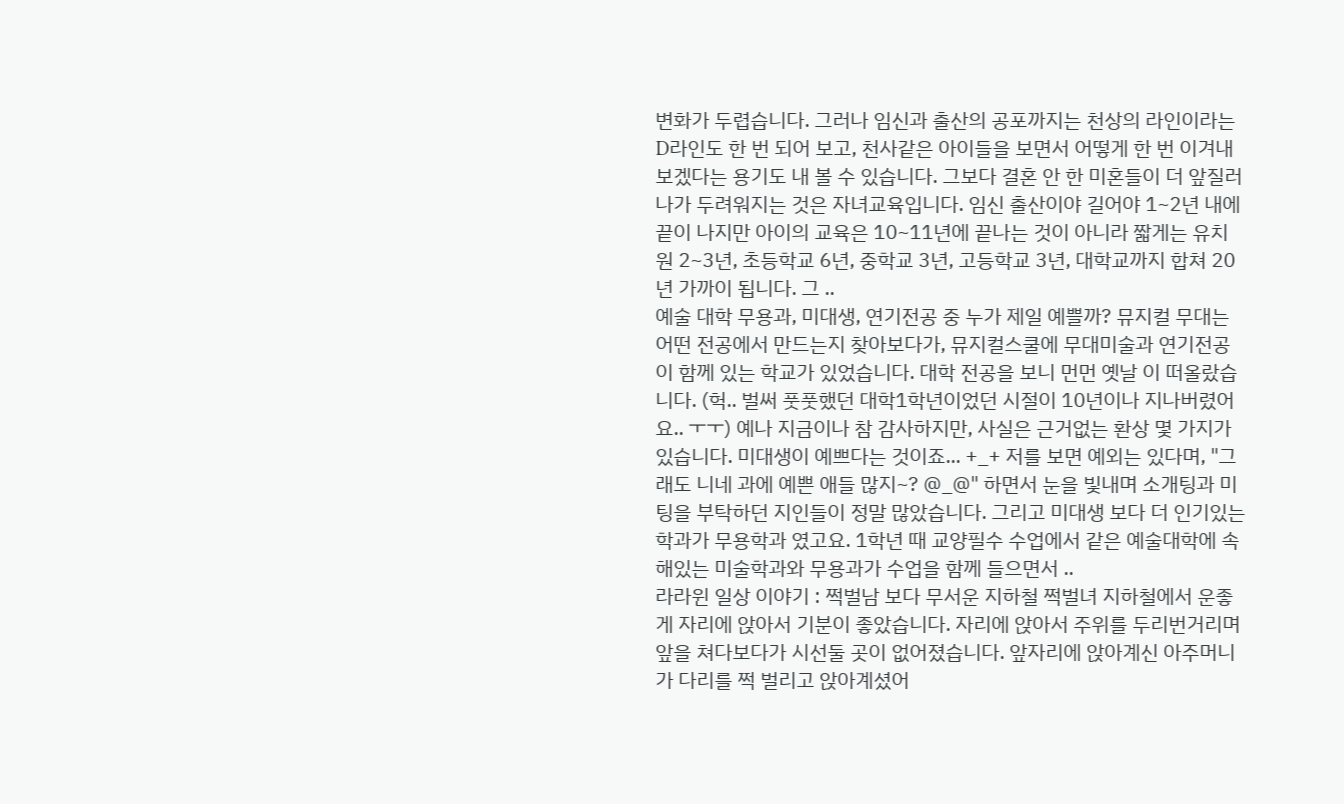변화가 두렵습니다. 그러나 임신과 출산의 공포까지는 천상의 라인이라는 D라인도 한 번 되어 보고, 천사같은 아이들을 보면서 어떻게 한 번 이겨내 보겠다는 용기도 내 볼 수 있습니다. 그보다 결혼 안 한 미혼들이 더 앞질러나가 두려워지는 것은 자녀교육입니다. 임신 출산이야 길어야 1~2년 내에 끝이 나지만 아이의 교육은 10~11년에 끝나는 것이 아니라 짧게는 유치원 2~3년, 초등학교 6년, 중학교 3년, 고등학교 3년, 대학교까지 합쳐 20년 가까이 됩니다. 그 ..
예술 대학 무용과, 미대생, 연기전공 중 누가 제일 예쁠까? 뮤지컬 무대는 어떤 전공에서 만드는지 찾아보다가, 뮤지컬스쿨에 무대미술과 연기전공이 함께 있는 학교가 있었습니다. 대학 전공을 보니 먼먼 옛날 이 떠올랐습니다. (헉.. 벌써 풋풋했던 대학1학년이었던 시절이 10년이나 지나버렸어요.. ㅜㅜ) 예나 지금이나 참 감사하지만, 사실은 근거없는 환상 몇 가지가 있습니다. 미대생이 예쁘다는 것이죠... +_+ 저를 보면 예외는 있다며, "그래도 니네 과에 예쁜 애들 많지~? @_@" 하면서 눈을 빛내며 소개팅과 미팅을 부탁하던 지인들이 정말 많았습니다. 그리고 미대생 보다 더 인기있는 학과가 무용학과 였고요. 1학년 때 교양필수 수업에서 같은 예술대학에 속해있는 미술학과와 무용과가 수업을 함께 들으면서 ..
라라윈 일상 이야기 : 쩍벌남 보다 무서운 지하철 쩍벌녀 지하철에서 운좋게 자리에 앉아서 기분이 좋았습니다. 자리에 앉아서 주위를 두리번거리며 앞을 쳐다보다가 시선둘 곳이 없어졌습니다. 앞자리에 앉아계신 아주머니가 다리를 쩍 벌리고 앉아계셨어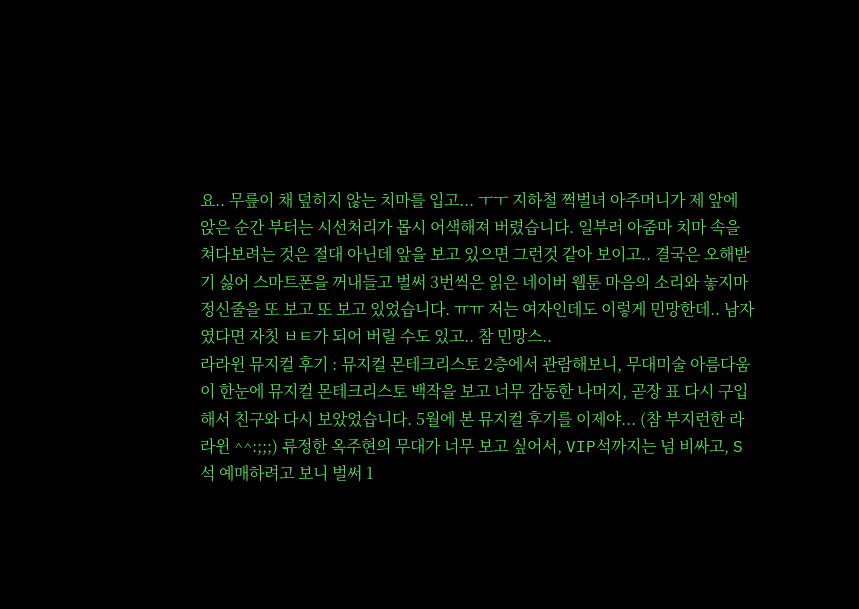요.. 무릎이 채 덮히지 않는 치마를 입고... ㅜㅜ 지하철 쩍벌녀 아주머니가 제 앞에 앉은 순간 부터는 시선처리가 몹시 어색해져 버렸습니다. 일부러 아줌마 치마 속을 쳐다보려는 것은 절대 아닌데 앞을 보고 있으면 그런것 같아 보이고.. 결국은 오해받기 싫어 스마트폰을 꺼내들고 벌써 3번씩은 읽은 네이버 웹툰 마음의 소리와 놓지마 정신줄을 또 보고 또 보고 있었습니다. ㅠㅠ 저는 여자인데도 이렇게 민망한데.. 남자였다면 자칫 ㅂㅌ가 되어 버릴 수도 있고.. 참 민망스..
라라윈 뮤지컬 후기 : 뮤지컬 몬테크리스토 2층에서 관람해보니, 무대미술 아름다움이 한눈에 뮤지컬 몬테크리스토 백작을 보고 너무 감동한 나머지, 곧장 표 다시 구입해서 친구와 다시 보았었습니다. 5월에 본 뮤지컬 후기를 이제야... (참 부지런한 라라윈 ^^:;;;) 류정한 옥주현의 무대가 너무 보고 싶어서, VIP석까지는 넘 비싸고, S석 예매하려고 보니 벌써 1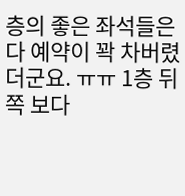층의 좋은 좌석들은 다 예약이 꽉 차버렸더군요. ㅠㅠ 1층 뒤쪽 보다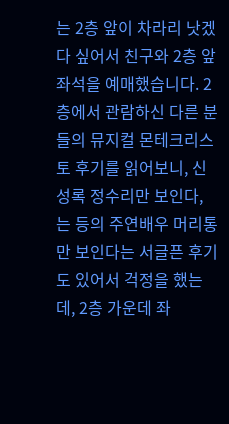는 2층 앞이 차라리 낫겠다 싶어서 친구와 2층 앞좌석을 예매했습니다. 2층에서 관람하신 다른 분들의 뮤지컬 몬테크리스토 후기를 읽어보니, 신성록 정수리만 보인다, 는 등의 주연배우 머리통만 보인다는 서글픈 후기도 있어서 걱정을 했는데, 2층 가운데 좌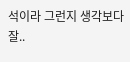석이라 그런지 생각보다 잘..